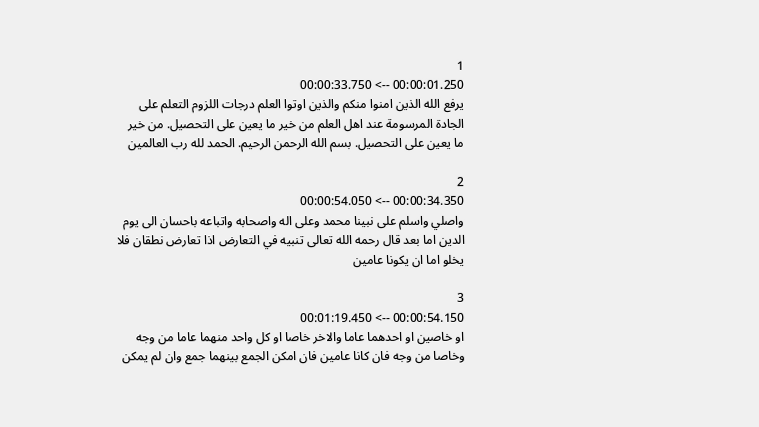1
00:00:01.250 --> 00:00:33.750
يرفع الله الذين امنوا منكم والذين اوتوا العلم درجات اللزوم التعلم على الجادة المرسومة عند اهل العلم من خير ما يعين على التحصيل. من خير ما يعين على التحصيل. بسم الله الرحمن الرحيم. الحمد لله رب العالمين

2
00:00:34.350 --> 00:00:54.050
واصلي واسلم على نبينا محمد وعلى اله واصحابه واتباعه باحسان الى يوم الدين اما بعد قال رحمه الله تعالى تنبيه في التعارض اذا تعارض نطقان فلا يخلو اما ان يكونا عامين

3
00:00:54.150 --> 00:01:19.450
او خاصين او احدهما عاما والاخر خاصا او كل واحد منهما عاما من وجه وخاصا من وجه فان كانا عامين فان امكن الجمع بينهما جمع وان لم يمكن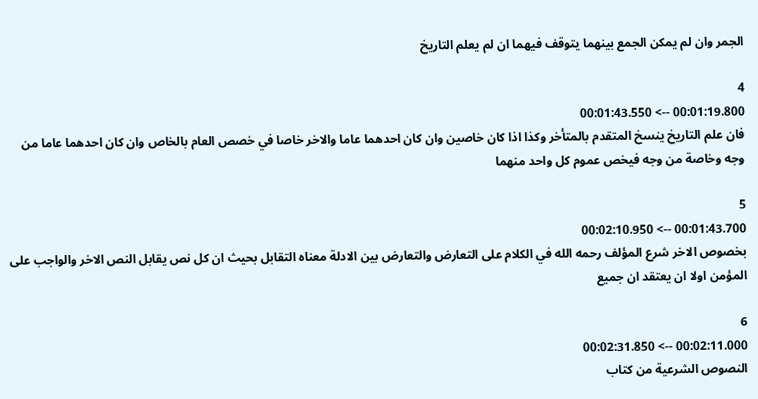الجمر وان لم يمكن الجمع بينهما يتوقف فيهما ان لم يعلم التاريخ

4
00:01:19.800 --> 00:01:43.550
فان علم التاريخ ينسخ المتقدم بالمتأخر وكذا اذا كان خاصين وان كان احدهما عاما والاخر خاصا في خصص العام بالخاص وان كان احدهما عاما من وجه وخاصة من وجه فيخص عموم كل واحد منهما

5
00:01:43.700 --> 00:02:10.950
بخصوص الاخر شرع المؤلف رحمه الله في الكلام على التعارض والتعارض بين الادلة معناه التقابل بحيث ان كل نص يقابل النص الاخر والواجب على المؤمن اولا ان يعتقد ان جميع

6
00:02:11.000 --> 00:02:31.850
النصوص الشرعية من كتاب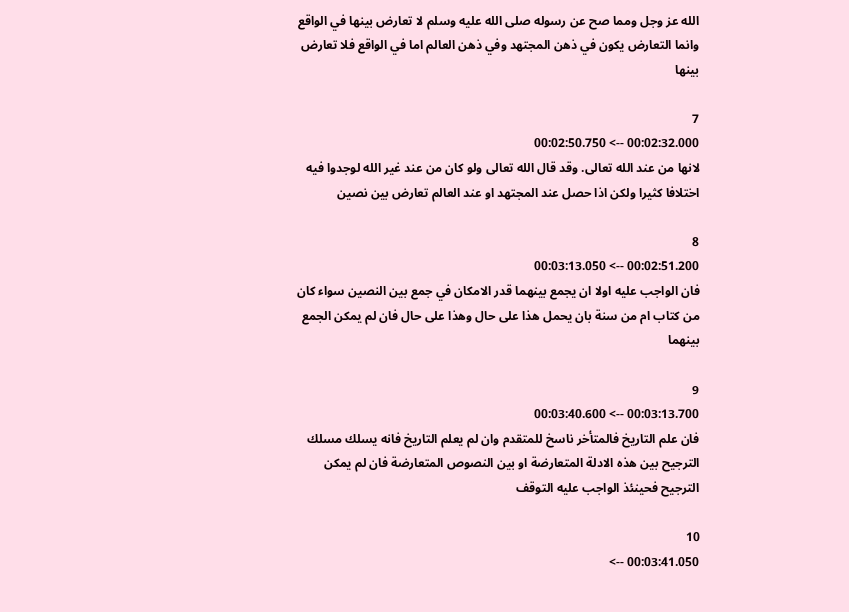الله عز وجل ومما صح عن رسوله صلى الله عليه وسلم لا تعارض بينها في الواقع وانما التعارض يكون في ذهن المجتهد وفي ذهن العالم اما في الواقع فلا تعارض بينها

7
00:02:32.000 --> 00:02:50.750
لانها من عند الله تعالى. وقد قال الله تعالى ولو كان من عند غير الله لوجدوا فيه اختلافا كثيرا ولكن اذا حصل عند المجتهد او عند العالم تعارض بين نصين

8
00:02:51.200 --> 00:03:13.050
فان الواجب عليه اولا ان يجمع بينهما قدر الامكان في جمع بين النصين سواء كان من كتاب ام من سنة بان يحمل هذا على حال وهذا على حال فان لم يمكن الجمع بينهما

9
00:03:13.700 --> 00:03:40.600
فان علم التاريخ فالمتأخر ناسخ للمتقدم وان لم يعلم التاريخ فانه يسلك مسلك الترجيح بين هذه الادلة المتعارضة او بين النصوص المتعارضة فان لم يمكن الترجيح فحينئذ الواجب عليه التوقف

10
00:03:41.050 -->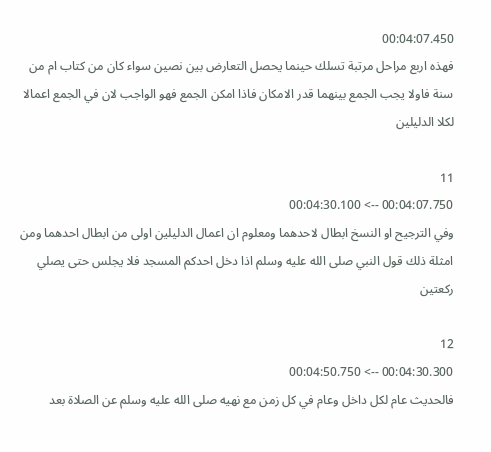00:04:07.450
فهذه اربع مراحل مرتبة تسلك حينما يحصل التعارض بين نصين سواء كان من كتاب ام من سنة فاولا يجب الجمع بينهما قدر الامكان فاذا امكن الجمع فهو الواجب لان في الجمع اعمالا لكلا الدليلين

11
00:04:07.750 --> 00:04:30.100
وفي الترجيح او النسخ ابطال لاحدهما ومعلوم ان اعمال الدليلين اولى من ابطال احدهما ومن امثلة ذلك قول النبي صلى الله عليه وسلم اذا دخل احدكم المسجد فلا يجلس حتى يصلي ركعتين

12
00:04:30.300 --> 00:04:50.750
فالحديث عام لكل داخل وعام في كل زمن مع نهيه صلى الله عليه وسلم عن الصلاة بعد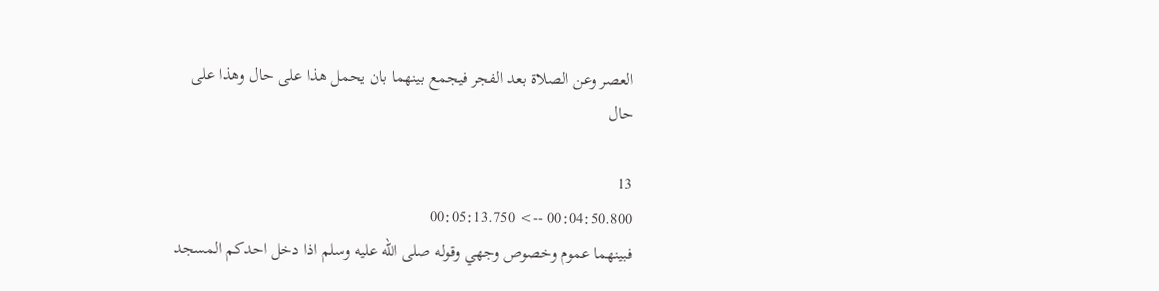العصر وعن الصلاة بعد الفجر فيجمع بينهما بان يحمل هذا على حال وهذا على حال

13
00:04:50.800 --> 00:05:13.750
فبينهما عموم وخصوص وجهي وقوله صلى الله عليه وسلم اذا دخل احدكم المسجد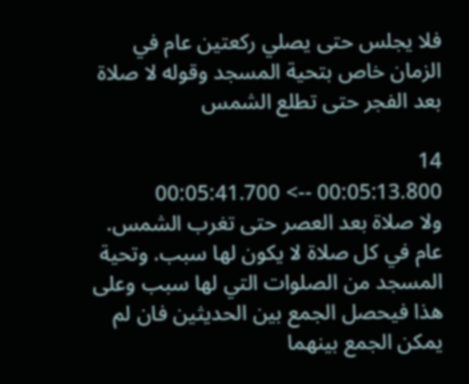فلا يجلس حتى يصلي ركعتين عام في الزمان خاص بتحية المسجد وقوله لا صلاة بعد الفجر حتى تطلع الشمس

14
00:05:13.800 --> 00:05:41.700
ولا صلاة بعد العصر حتى تغرب الشمس. عام في كل صلاة لا يكون لها سبب. وتحية المسجد من الصلوات التي لها سبب وعلى هذا فيحصل الجمع بين الحديثين فان لم يمكن الجمع بينهما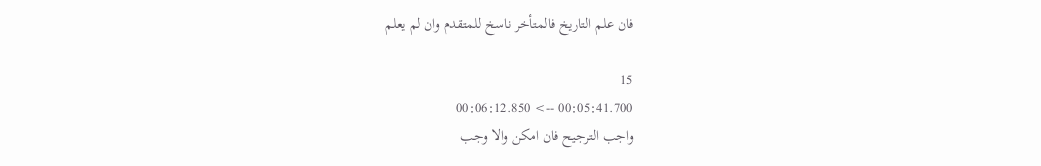فان علم التاريخ فالمتأخر ناسخ للمتقدم وان لم يعلم

15
00:05:41.700 --> 00:06:12.850
واجب الترجيح فان امكن والا وجب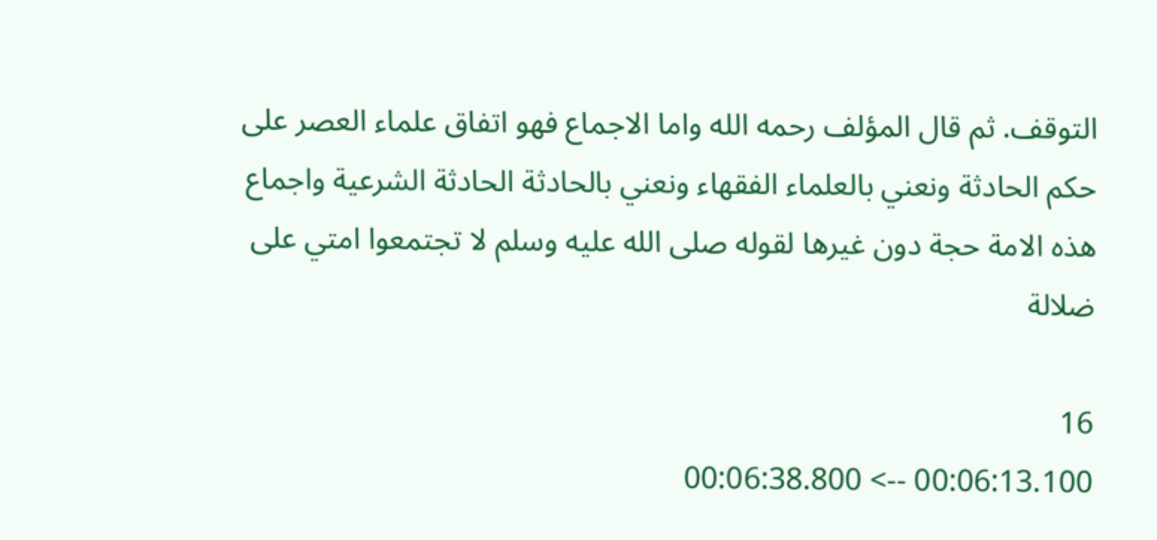التوقف. ثم قال المؤلف رحمه الله واما الاجماع فهو اتفاق علماء العصر على حكم الحادثة ونعني بالعلماء الفقهاء ونعني بالحادثة الحادثة الشرعية واجماع هذه الامة حجة دون غيرها لقوله صلى الله عليه وسلم لا تجتمعوا امتي على ضلالة

16
00:06:13.100 --> 00:06:38.800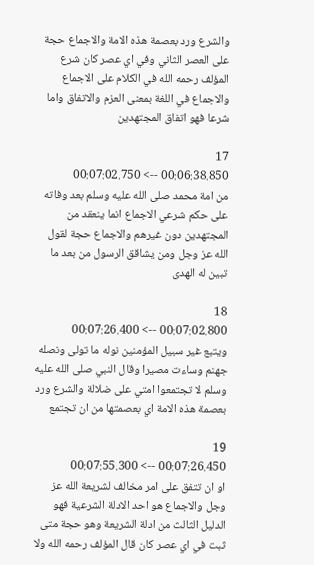والشرع ورد بعصمة هذه الامة والاجماع حجة على العصر الثاني وفي اي عصر كان شرع المؤلف رحمه الله في الكلام على الاجماع والاجماع في اللغة بمعنى العزم والاتفاق واما شرعا فهو اتفاق المجتهدين

17
00:06:38.850 --> 00:07:02.750
من امة محمد صلى الله عليه وسلم بعد وفاته على حكم شرعي الاجماع انما ينعقد من المجتهدين دون غيرهم والاجماع حجة لقول الله عز وجل ومن يشاقق الرسول من بعد ما تبين له الهدى

18
00:07:02.800 --> 00:07:26.400
ويتبع غير سبيل المؤمنين نوله ما تولى ونصله جهنم وساءت مصيرا وقال النبي صلى الله عليه وسلم لا تجتمعوا امتي على ضلالة والشرع ورد بعصمة هذه الامة اي بعصمتها من ان تجتمع

19
00:07:26.450 --> 00:07:55.300
او ان تتفق على امر مخالف لشريعة الله عز وجل والاجماع هو احد الادلة الشرعية فهو الدليل الثالث من ادلة الشريعة وهو حجة متى ثبت في اي عصر كان قال المؤلف رحمه الله ولا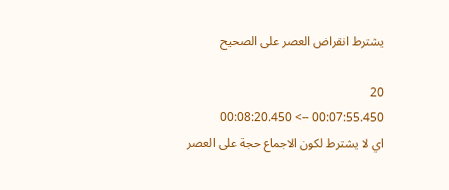يشترط انقراض العصر على الصحيح

20
00:07:55.450 --> 00:08:20.450
اي لا يشترط لكون الاجماع حجة على العصر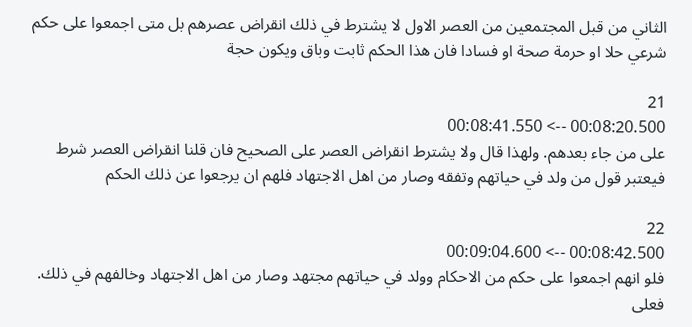الثاني من قبل المجتمعين من العصر الاول لا يشترط في ذلك انقراض عصرهم بل متى اجمعوا على حكم شرعي حلا او حرمة صحة او فسادا فان هذا الحكم ثابت وباق ويكون حجة

21
00:08:20.500 --> 00:08:41.550
على من جاء بعدهم. ولهذا قال ولا يشترط انقراض العصر على الصحيح فان قلنا انقراض العصر شرط فيعتبر قول من ولد في حياتهم وتفقه وصار من اهل الاجتهاد فلهم ان يرجعوا عن ذلك الحكم

22
00:08:42.500 --> 00:09:04.600
فلو انهم اجمعوا على حكم من الاحكام وولد في حياتهم مجتهد وصار من اهل الاجتهاد وخالفهم في ذلك. فعلى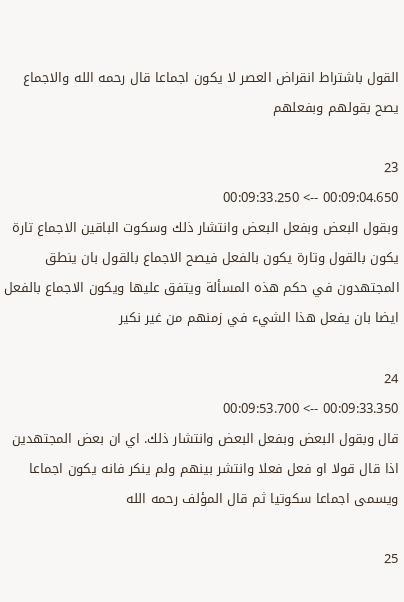القول باشتراط انقراض العصر لا يكون اجماعا قال رحمه الله والاجماع يصح بقولهم وبفعلهم

23
00:09:04.650 --> 00:09:33.250
وبقول البعض وبفعل البعض وانتشار ذلك وسكوت الباقين الاجماع تارة يكون بالقول وتارة يكون بالفعل فيصح الاجماع بالقول بان ينطق المجتهدون في حكم هذه المسألة ويتفق عليها ويكون الاجماع بالفعل ايضا بان يفعل هذا الشيء في زمنهم من غير نكير

24
00:09:33.350 --> 00:09:53.700
قال وبقول البعض وبفعل البعض وانتشار ذلك. اي ان بعض المجتهدين اذا قال قولا او فعل فعلا وانتشر بينهم ولم ينكر فانه يكون اجماعا ويسمى اجماعا سكوتيا ثم قال المؤلف رحمه الله

25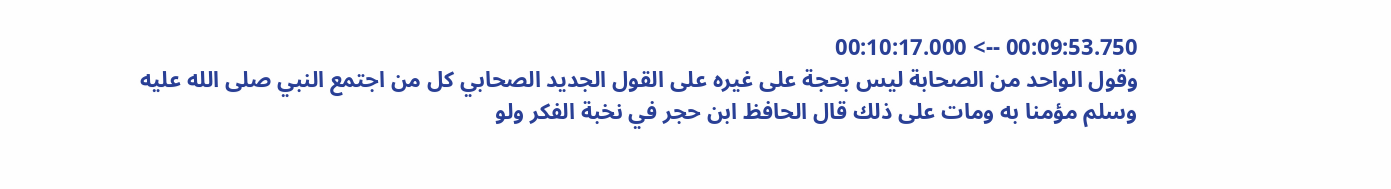00:09:53.750 --> 00:10:17.000
وقول الواحد من الصحابة ليس بحجة على غيره على القول الجديد الصحابي كل من اجتمع النبي صلى الله عليه وسلم مؤمنا به ومات على ذلك قال الحافظ ابن حجر في نخبة الفكر ولو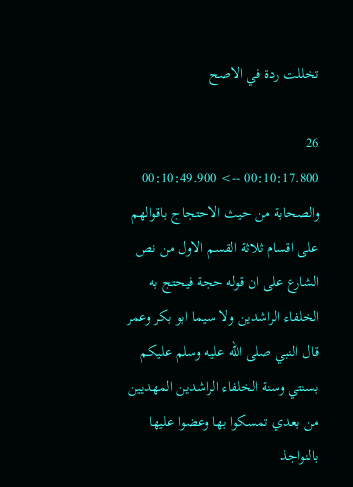تخللت ردة في الاصح

26
00:10:17.800 --> 00:10:49.900
والصحابة من حيث الاحتجاج باقوالهم على اقسام ثلاثة القسم الاول من نص الشارع على ان قوله حجة فيحتج به الخلفاء الراشدين ولا سيما ابو بكر وعمر قال النبي صلى الله عليه وسلم عليكم بسنتي وسنة الخلفاء الراشدين المهديين من بعدي تمسكوا بها وعضوا عليها بالنواجذ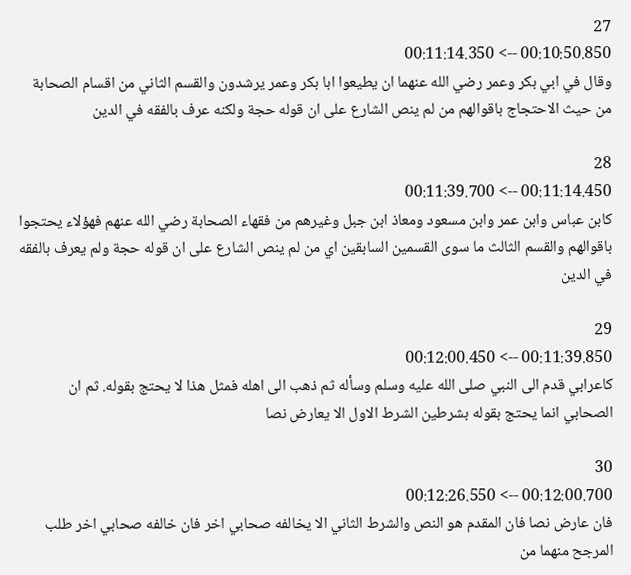27
00:10:50.850 --> 00:11:14.350
وقال في ابي بكر وعمر رضي الله عنهما ان يطيعوا ابا بكر وعمر يرشدون والقسم الثاني من اقسام الصحابة من حيث الاحتجاج باقوالهم من لم ينص الشارع على ان قوله حجة ولكنه عرف بالفقه في الدين

28
00:11:14.450 --> 00:11:39.700
كابن عباس وابن عمر وابن مسعود ومعاذ ابن جبل وغيرهم من فقهاء الصحابة رضي الله عنهم فهؤلاء يحتجوا باقوالهم والقسم الثالث ما سوى القسمين السابقين اي من لم ينص الشارع على ان قوله حجة ولم يعرف بالفقه في الدين

29
00:11:39.850 --> 00:12:00.450
كاعرابي قدم الى النبي صلى الله عليه وسلم وسأله ثم ذهب الى اهله فمثل هذا لا يحتج بقوله. ثم ان الصحابي انما يحتج بقوله بشرطين الشرط الاول الا يعارض نصا

30
00:12:00.700 --> 00:12:26.550
فان عارض نصا فان المقدم هو النص والشرط الثاني الا يخالفه صحابي اخر فان خالفه صحابي اخر طلب المرجح منهما من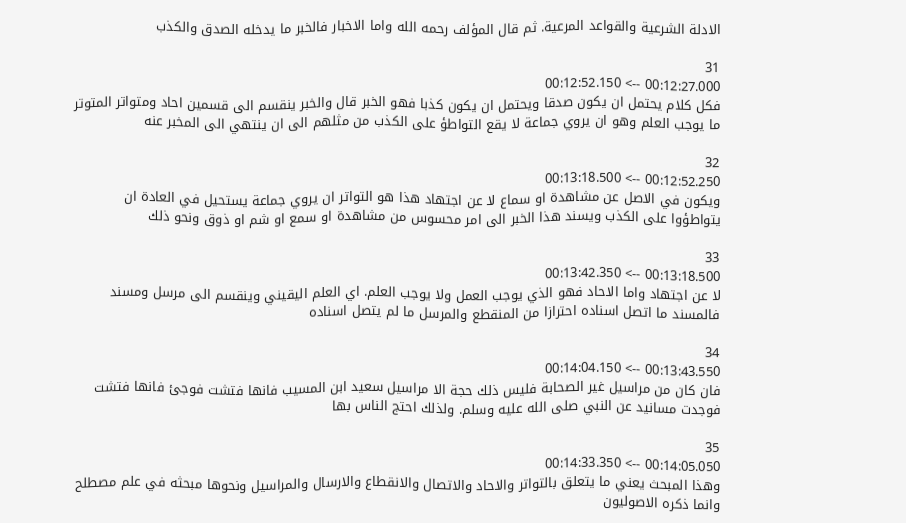الادلة الشرعية والقواعد المرعية. ثم قال المؤلف رحمه الله واما الاخبار فالخبر ما يدخله الصدق والكذب

31
00:12:27.000 --> 00:12:52.150
فكل كلام يحتمل ان يكون صدقا ويحتمل ان يكون كذبا فهو الخبر قال والخبر ينقسم الى قسمين احاد ومتواتر المتوتر ما يوجب العلم وهو ان يروي جماعة لا يقع التواطؤ على الكذب من مثلهم الى ان ينتهي الى المخبر عنه

32
00:12:52.250 --> 00:13:18.500
ويكون في الاصل عن مشاهدة او سماع لا عن اجتهاد هذا هو التواتر ان يروي جماعة يستحيل في العادة ان يتواطؤوا على الكذب ويسند هذا الخبر الى امر محسوس من مشاهدة او سمع او شم او ذوق ونحو ذلك

33
00:13:18.500 --> 00:13:42.350
لا عن اجتهاد واما الاحاد فهو الذي يوجب العمل ولا يوجب العلم. اي العلم اليقيني وينقسم الى مرسل ومسند فالمسند ما اتصل اسناده احترازا من المنقطع والمرسل ما لم يتصل اسناده

34
00:13:43.550 --> 00:14:04.150
فان كان من مراسيل غير الصحابة فليس ذلك حجة الا مراسيل سعيد ابن المسيب فانها فتشت فوجئ فانها فتشت فوجدت مسانيد عن النبي صلى الله عليه وسلم. ولذلك احتج الناس بها

35
00:14:05.050 --> 00:14:33.350
وهذا المبحث يعني ما يتعلق بالتواتر والاحاد والاتصال والانقطاع والارسال والمراسيل ونحوها مبحثه في علم مصطلح وانما ذكره الاصوليون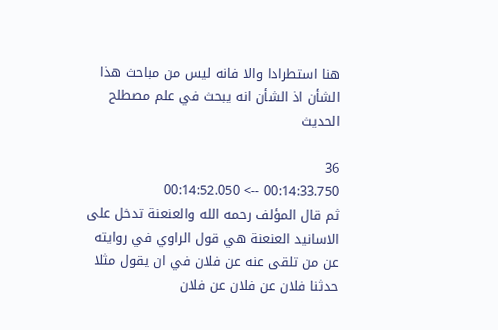هنا استطرادا والا فانه ليس من مباحث هذا الشأن اذ الشأن انه يبحث في علم مصطلح الحديث

36
00:14:33.750 --> 00:14:52.050
ثم قال المؤلف رحمه الله والعنعنة تدخل على الاسانيد العنعنة هي قول الراوي في روايته عن من تلقى عنه عن فلان في ان يقول مثلا حدثنا فلان عن فلان عن فلان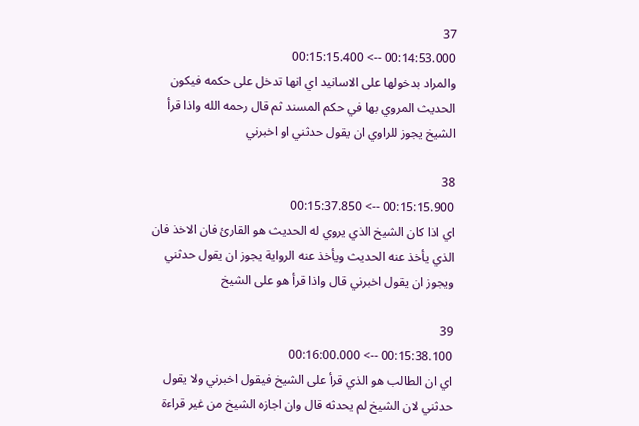37
00:14:53.000 --> 00:15:15.400
والمراد بدخولها على الاسانيد اي انها تدخل على حكمه فيكون الحديث المروي بها في حكم المسند ثم قال رحمه الله واذا قرأ الشيخ يجوز للراوي ان يقول حدثني او اخبرني

38
00:15:15.900 --> 00:15:37.850
اي اذا كان الشيخ الذي يروي له الحديث هو القارئ فان الاخذ فان الذي يأخذ عنه الحديث ويأخذ عنه الرواية يجوز ان يقول حدثني ويجوز ان يقول اخبرني قال واذا قرأ هو على الشيخ

39
00:15:38.100 --> 00:16:00.000
اي ان الطالب هو الذي قرأ على الشيخ فيقول اخبرني ولا يقول حدثني لان الشيخ لم يحدثه قال وان اجازه الشيخ من غير قراءة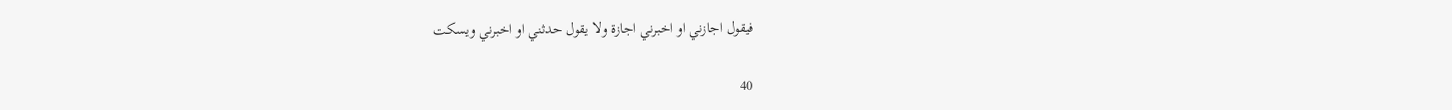فيقول اجازني او اخبرني اجازة ولا يقول حدثني او اخبرني ويسكت

40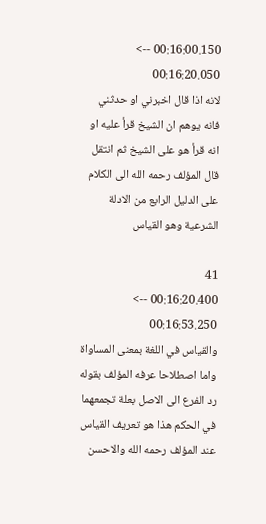00:16:00.150 --> 00:16:20.050
لانه اذا قال اخبرني او حدثني فانه يوهم ان الشيخ قرأ عليه او انه قرأ هو على الشيخ ثم انتقل قال المؤلف رحمه الله الى الكلام على الدليل الرابع من الادلة الشرعية وهو القياس

41
00:16:20.400 --> 00:16:53.250
والقياس في اللغة بمعنى المساواة واما اصطلاحا عرفه المؤلف بقوله رد الفرع الى الاصل بعلة تجمعهما في الحكم هذا هو تعريف القياس عند المؤلف رحمه الله والاحسن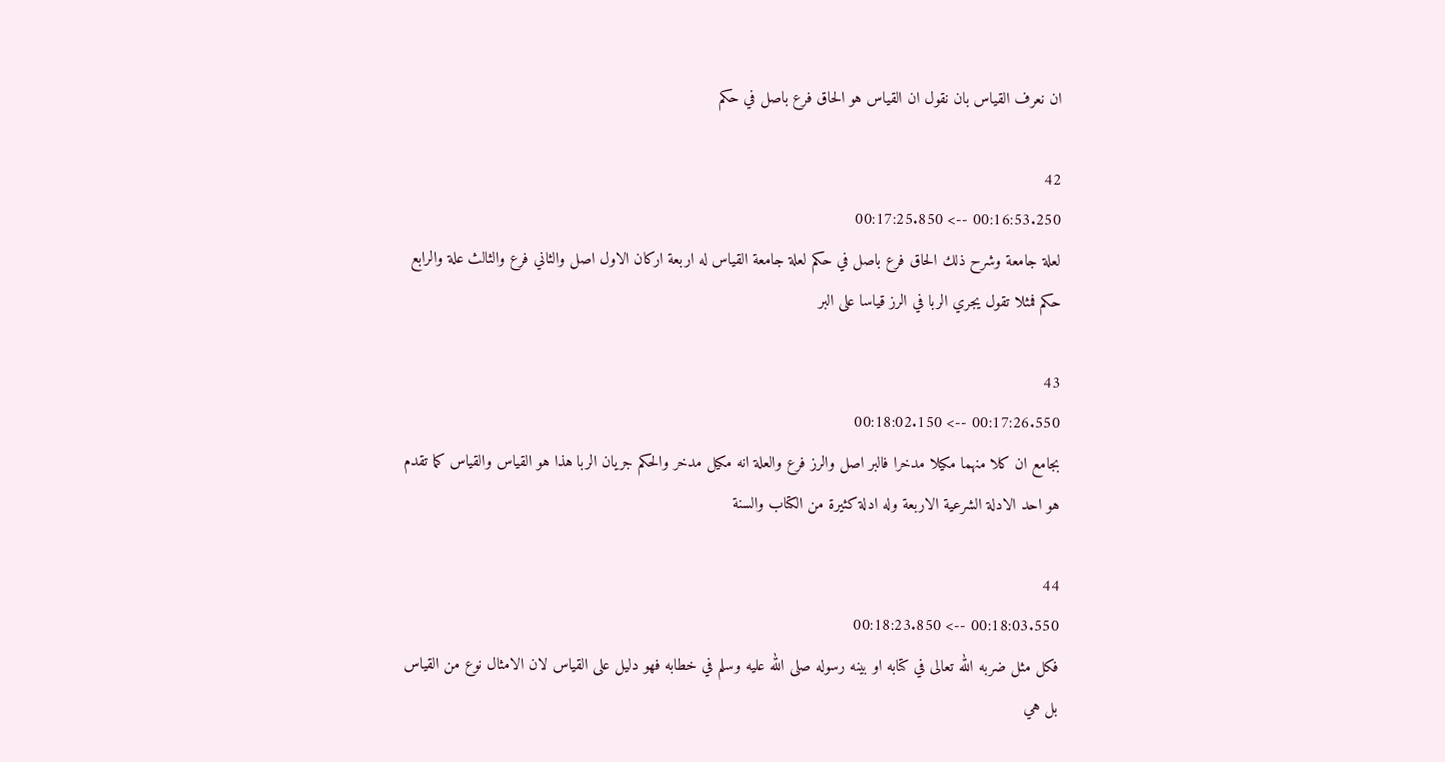ان نعرف القياس بان نقول ان القياس هو الحاق فرع باصل في حكم

42
00:16:53.250 --> 00:17:25.850
لعلة جامعة وشرح ذلك الحاق فرع باصل في حكم لعلة جامعة القياس له اربعة اركان الاول اصل والثاني فرع والثالث علة والرابع حكم فمثلا تقول يجري الربا في الرز قياسا على البر

43
00:17:26.550 --> 00:18:02.150
بجامع ان كلا منهما مكيلا مدخرا فالبر اصل والرز فرع والعلة انه مكيل مدخر والحكم جريان الربا هذا هو القياس والقياس كما تقدم هو احد الادلة الشرعية الاربعة وله ادلة كثيرة من الكتاب والسنة

44
00:18:03.550 --> 00:18:23.850
فكل مثل ضربه الله تعالى في كتابه او بينه رسوله صلى الله عليه وسلم في خطابه فهو دليل على القياس لان الامثال نوع من القياس بل هي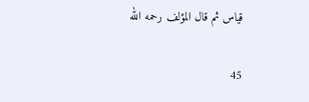قياس ثم قال المؤلف رحمه الله

45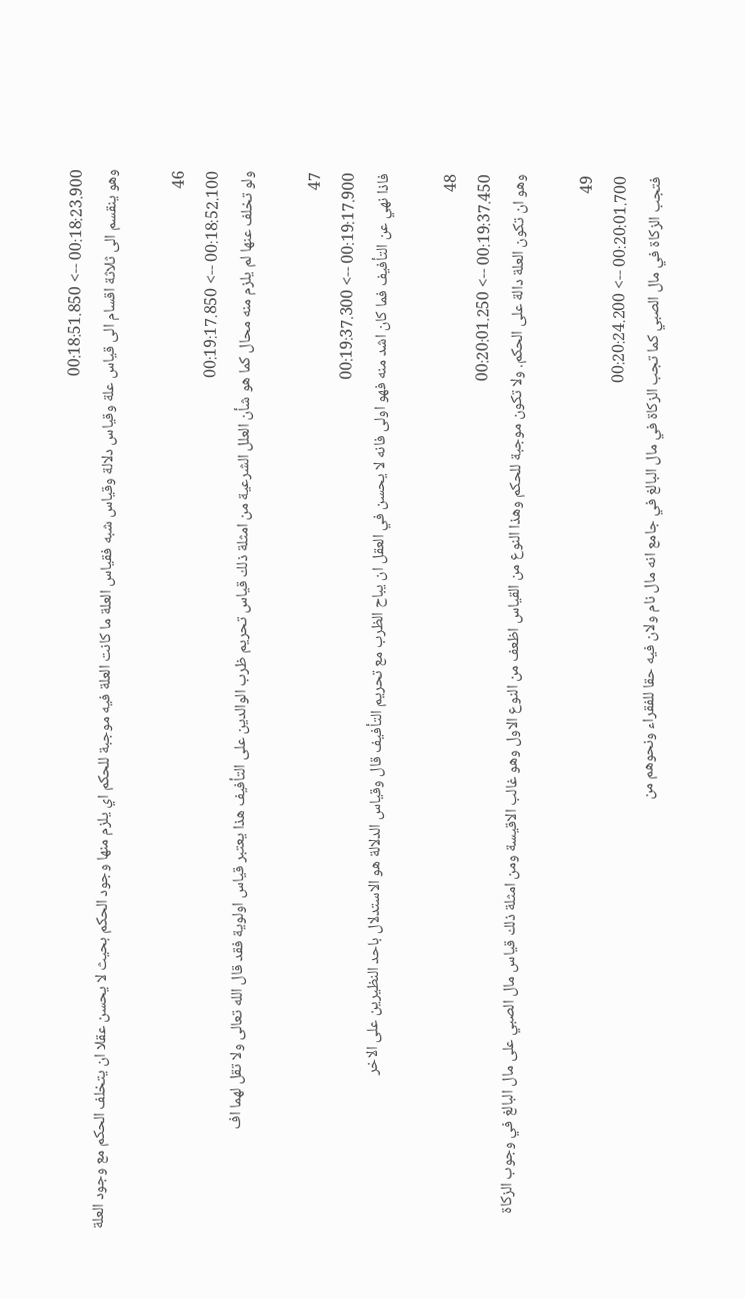00:18:23.900 --> 00:18:51.850
وهو ينقسم الى ثلاثة اقسام الى قياس علة وقياس دلالة وقياس شبه فقياس العلة ما كانت العلة فيه موجبة للحكم اي يلزم منها وجود الحكم بحيث لا يحسن عقلا ان يتخلف الحكم مع وجود العلة

46
00:18:52.100 --> 00:19:17.850
ولو تخلف عنها لم يلزم منه محال كما هو شأن العلل الشرعية من امثلة ذلك قياس تحريم ظرب الوالدين على التأفيف هذا يعتبر قياس اولوية فقد قال الله تعالى ولا تقل لهما اف

47
00:19:17.900 --> 00:19:37.300
فاذا نهي عن التأفيف فما كان اشد منه فهو اولى فانه لا يحسن في العقل ان يباح الظرب مع تحريم التأفيف قال وقياس الدلالة هو الاستدلال باحد النظيرين على الاخر

48
00:19:37.450 --> 00:20:01.250
وهو ان تكون العلة دالة على الحكم. ولا تكون موجبة للحكم وهذا النوع من القياس اظعف من النوع الاول وهو غالب الاقيسة ومن امثلة ذلك قياس مال الصبي على مال البالغ في وجوب الزكاة

49
00:20:01.700 --> 00:20:24.200
فتجب الزكاة في مال الصبي كما تجب الزكاة في مال البالغ في جامع انه مال نام ولان فيه حقا للفقراء ونحوهم من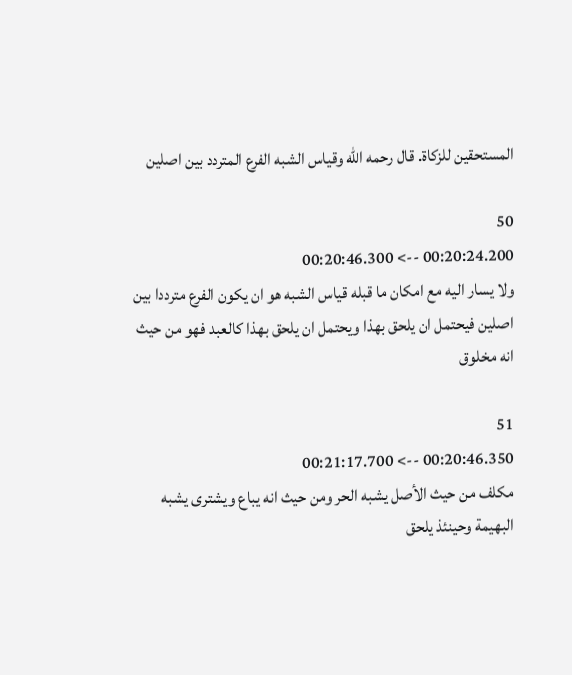المستحقين للزكاة. قال رحمه الله وقياس الشبه الفرع المتردد بين اصلين

50
00:20:24.200 --> 00:20:46.300
ولا يسار اليه مع امكان ما قبله قياس الشبه هو ان يكون الفرع مترددا بين اصلين فيحتمل ان يلحق بهذا ويحتمل ان يلحق بهذا كالعبد فهو من حيث انه مخلوق

51
00:20:46.350 --> 00:21:17.700
مكلف من حيث الأصل يشبه الحر ومن حيث انه يباع ويشترى يشبه البهيمة وحينئذ يلحق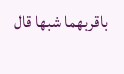باقربهما شبها قال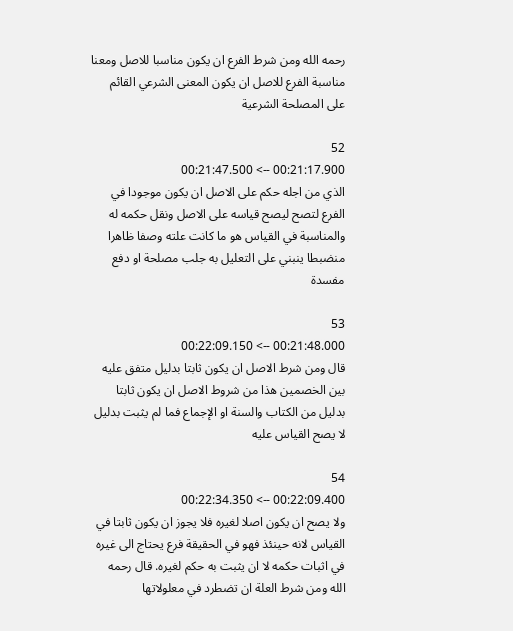رحمه الله ومن شرط الفرع ان يكون مناسبا للاصل ومعنا مناسبة الفرع للاصل ان يكون المعنى الشرعي القائم على المصلحة الشرعية

52
00:21:17.900 --> 00:21:47.500
الذي من اجله حكم على الاصل ان يكون موجودا في الفرع لتصح ليصح قياسه على الاصل ونقل حكمه له والمناسبة في القياس هو ما كانت علته وصفا ظاهرا منضبطا ينبني على التعليل به جلب مصلحة او دفع مفسدة

53
00:21:48.000 --> 00:22:09.150
قال ومن شرط الاصل ان يكون ثابتا بدليل متفق عليه بين الخصمين هذا من شروط الاصل ان يكون ثابتا بدليل من الكتاب والسنة او الإجماع فما لم يثبت بدليل لا يصح القياس عليه

54
00:22:09.400 --> 00:22:34.350
ولا يصح ان يكون اصلا لغيره فلا يجوز ان يكون ثابتا في القياس لانه حينئذ فهو في الحقيقة فرع يحتاج الى غيره في اثبات حكمه لا ان يثبت به حكم لغيره. قال رحمه الله ومن شرط العلة ان تضطرد في معلولاتها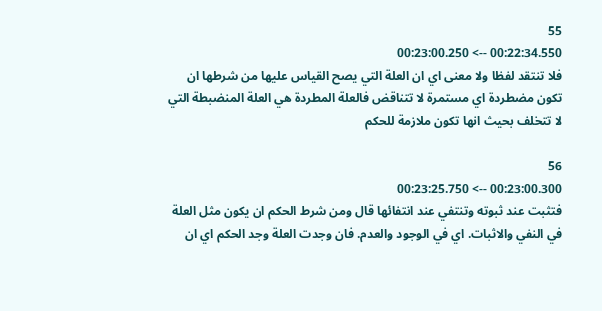55
00:22:34.550 --> 00:23:00.250
فلا تنتقد لفظا ولا معنى اي ان العلة التي يصح القياس عليها من شرطها ان تكون مضطردة اي مستمرة لا تتناقض فالعلة المطردة هي العلة المنضبطة التي لا تتخلف بحيث انها تكون ملازمة للحكم

56
00:23:00.300 --> 00:23:25.750
فتثبت عند ثبوته وتنتفي عند انتفائها قال ومن شرط الحكم ان يكون مثل العلة في النفي والاثبات. اي في الوجود والعدم. فان وجدت العلة وجد الحكم اي ان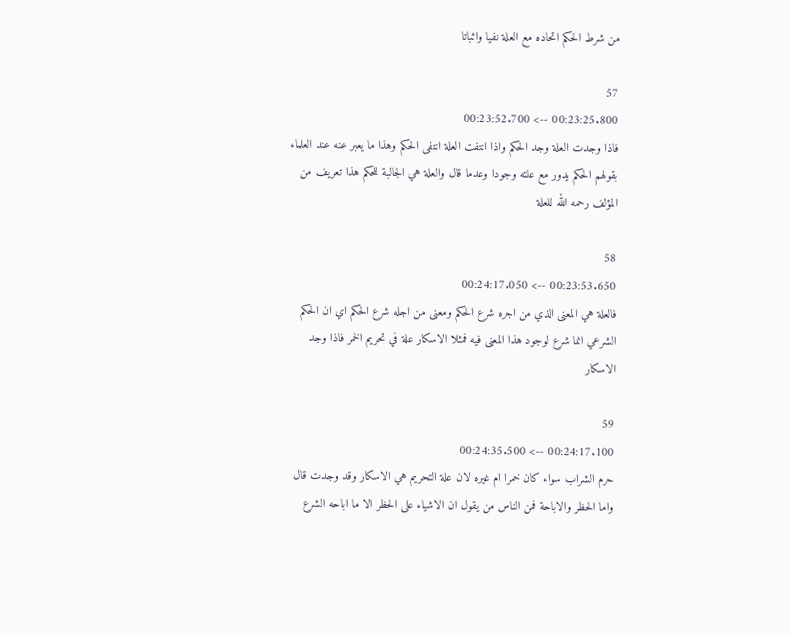من شرط الحكم اتحاده مع العلة نفيا واثباتا

57
00:23:25.800 --> 00:23:52.700
فاذا وجدت العلة وجد الحكم واذا انتفت العلة انتفى الحكم وهذا ما يعبر عنه عند العلماء بقولهم الحكم يدور مع علته وجودا وعدما قال والعلة هي الجالبة للحكم هذا تعريف من المؤلف رحمه الله للعلة

58
00:23:53.650 --> 00:24:17.050
فالعلة هي المعنى الذي من اجره شرع الحكم ومعنى من اجله شرع الحكم اي ان الحكم الشرعي انما شرع لوجود هذا المعنى فيه فمثلا الاسكار علة في تحريم الخمر فاذا وجد الاسكار

59
00:24:17.100 --> 00:24:35.500
حرم الشراب سواء كان خمرا ام غيره لان علة التحريم هي الاسكار وقد وجدت قال واما الحظر والاباحة فمن الناس من يقول ان الاشياء على الحظر الا ما اباحه الشرع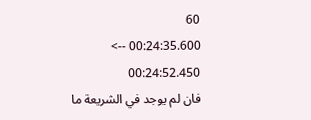60
00:24:35.600 --> 00:24:52.450
فان لم يوجد في الشريعة ما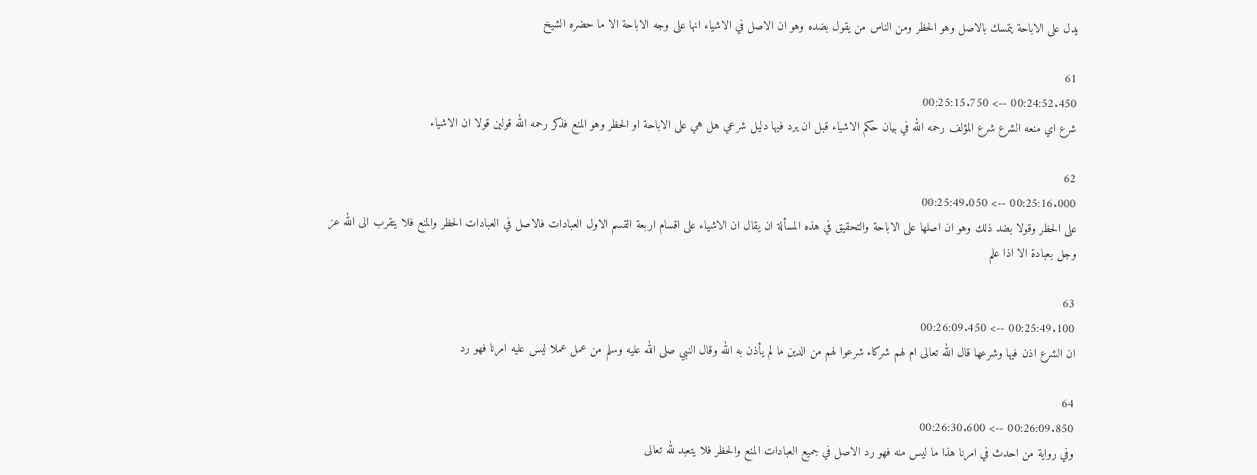يدل على الاباحة يتمسك بالاصل وهو الحظر ومن الناس من يقول بضده وهو ان الاصل في الاشياء انها على وجه الاباحة الا ما حضره الشيخ

61
00:24:52.450 --> 00:25:15.750
شرع اي منعه الشرع شرع المؤلف رحمه الله في بيان حكم الاشياء قبل ان يرد فيها دليل شرعي هل هي على الاباحة او الحظر وهو المنع فذكر رحمه الله قولين قولا ان الاشياء

62
00:25:16.000 --> 00:25:49.050
على الحظر وقولا بضد ذلك وهو ان اصلها على الاباحة والتحقيق في هذه المسألة ان يقال ان الاشياء على اقسام اربعة القسم الاول العبادات فالاصل في العبادات الحظر والمنع فلا يتقرب الى الله عز وجل بعبادة الا اذا علم

63
00:25:49.100 --> 00:26:09.450
ان الشرع اذن فيها وشرعها قال الله تعالى ام لهم شركاء شرعوا لهم من الدين ما لم يأذن به الله وقال النبي صلى الله عليه وسلم من عمل عملا ليس عليه امرنا فهو رد

64
00:26:09.850 --> 00:26:30.600
وفي رواية من احدث في امرنا هذا ما ليس منه فهو رد الاصل في جميع العبادات المنع والحظر فلا يتعبد لله تعالى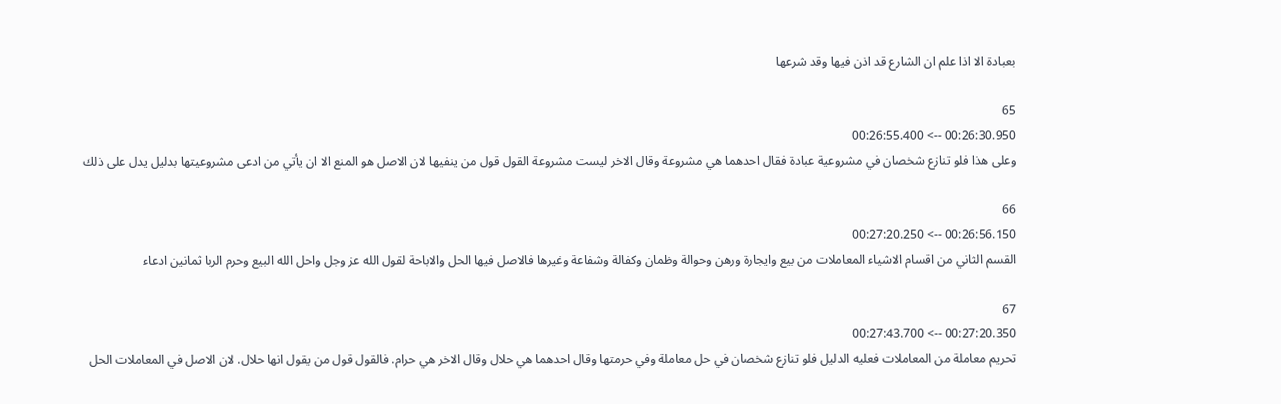بعبادة الا اذا علم ان الشارع قد اذن فيها وقد شرعها

65
00:26:30.950 --> 00:26:55.400
وعلى هذا فلو تنازع شخصان في مشروعية عبادة فقال احدهما هي مشروعة وقال الاخر ليست مشروعة القول قول من ينفيها لان الاصل هو المنع الا ان يأتي من ادعى مشروعيتها بدليل يدل على ذلك

66
00:26:56.150 --> 00:27:20.250
القسم الثاني من اقسام الاشياء المعاملات من بيع وايجارة ورهن وحوالة وظمان وكفالة وشفاعة وغيرها فالاصل فيها الحل والاباحة لقول الله عز وجل واحل الله البيع وحرم الربا ثمانين ادعاء

67
00:27:20.350 --> 00:27:43.700
تحريم معاملة من المعاملات فعليه الدليل فلو تنازع شخصان في حل معاملة وفي حرمتها وقال احدهما هي حلال وقال الاخر هي حرام. فالقول قول من يقول انها حلال. لان الاصل في المعاملات الحل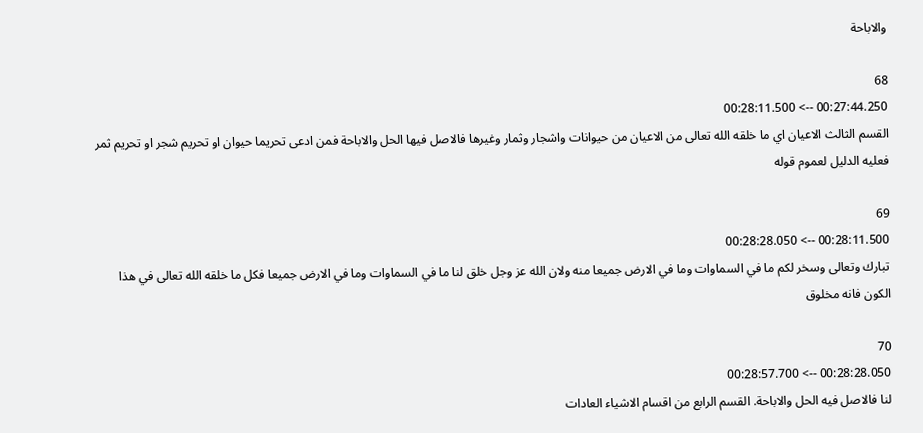والاباحة

68
00:27:44.250 --> 00:28:11.500
القسم الثالث الاعيان اي ما خلقه الله تعالى من الاعيان من حيوانات واشجار وثمار وغيرها فالاصل فيها الحل والاباحة فمن ادعى تحريما حيوان او تحريم شجر او تحريم ثمر فعليه الدليل لعموم قوله

69
00:28:11.500 --> 00:28:28.050
تبارك وتعالى وسخر لكم ما في السماوات وما في الارض جميعا منه ولان الله عز وجل خلق لنا ما في السماوات وما في الارض جميعا فكل ما خلقه الله تعالى في هذا الكون فانه مخلوق

70
00:28:28.050 --> 00:28:57.700
لنا فالاصل فيه الحل والاباحة. القسم الرابع من اقسام الاشياء العادات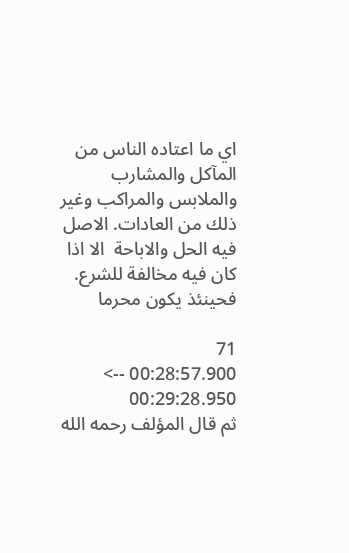اي ما اعتاده الناس من المآكل والمشارب والملابس والمراكب وغير ذلك من العادات. الاصل فيه الحل والاباحة  الا اذا كان فيه مخالفة للشرع. فحينئذ يكون محرما

71
00:28:57.900 --> 00:29:28.950
ثم قال المؤلف رحمه الله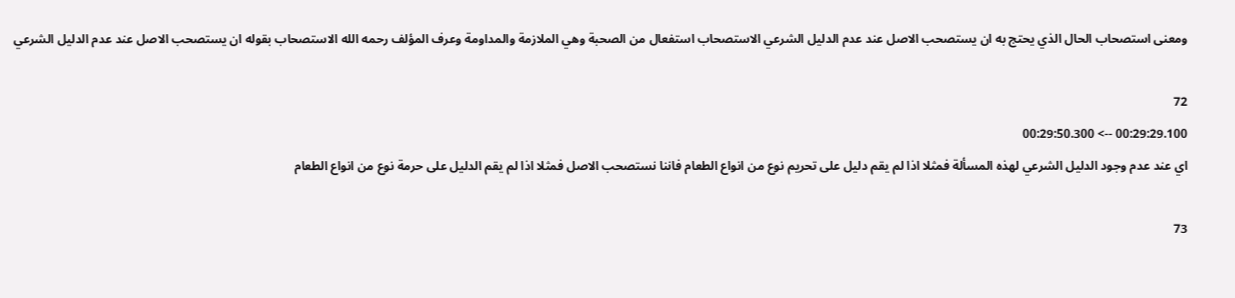ومعنى استصحاب الحال الذي يحتج به ان يستصحب الاصل عند عدم الدليل الشرعي الاستصحاب استفعال من الصحبة وهي الملازمة والمداومة وعرف المؤلف رحمه الله الاستصحاب بقوله ان يستصحب الاصل عند عدم الدليل الشرعي

72
00:29:29.100 --> 00:29:50.300
اي عند عدم وجود الدليل الشرعي لهذه المسألة فمثلا اذا لم يقم دليل على تحريم نوع من انواع الطعام فاننا نستصحب الاصل فمثلا اذا لم يقم الدليل على حرمة نوع من انواع الطعام

73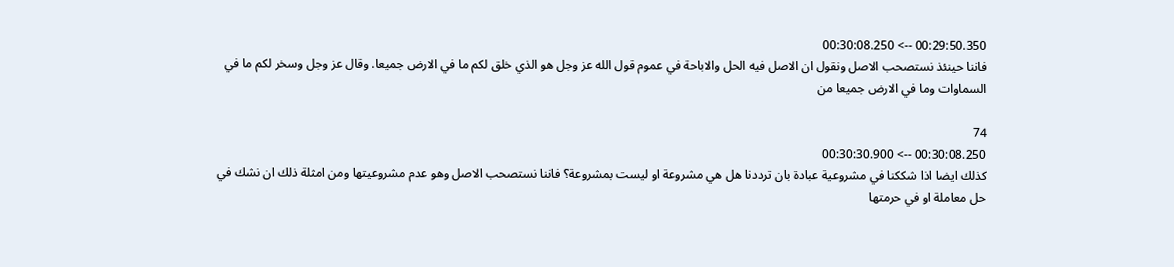00:29:50.350 --> 00:30:08.250
فاننا حينئذ نستصحب الاصل ونقول ان الاصل فيه الحل والاباحة في عموم قول الله عز وجل هو الذي خلق لكم ما في الارض جميعا. وقال عز وجل وسخر لكم ما في السماوات وما في الارض جميعا من

74
00:30:08.250 --> 00:30:30.900
كذلك ايضا اذا شككنا في مشروعية عبادة بان ترددنا هل هي مشروعة او ليست بمشروعة؟ فاننا نستصحب الاصل وهو عدم مشروعيتها ومن امثلة ذلك ان نشك في حل معاملة او في حرمتها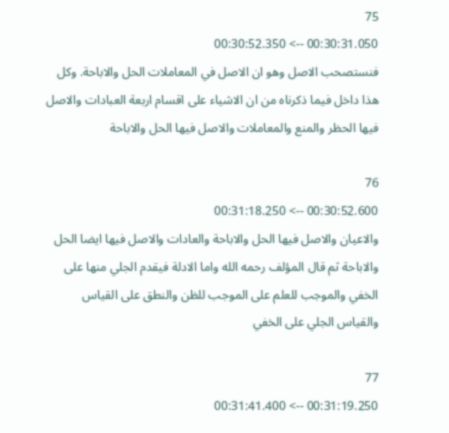75
00:30:31.050 --> 00:30:52.350
فنستصحب الاصل وهو ان الاصل في المعاملات الحل والاباحة. وكل هذا داخل فيما ذكرناه من ان الاشياء على اقسام اربعة العبادات والاصل فيها الحظر والمنع والمعاملات والاصل فيها الحل والاباحة

76
00:30:52.600 --> 00:31:18.250
والاعيان والاصل فيها الحل والاباحة والعادات والاصل فيها ايضا الحل والاباحة ثم قال المؤلف رحمه الله واما الادلة فيقدم الجلي منها على الخفي والموجب للعلم على الموجب للظن والنطق على القياس والقياس الجلي على الخفي

77
00:31:19.250 --> 00:31:41.400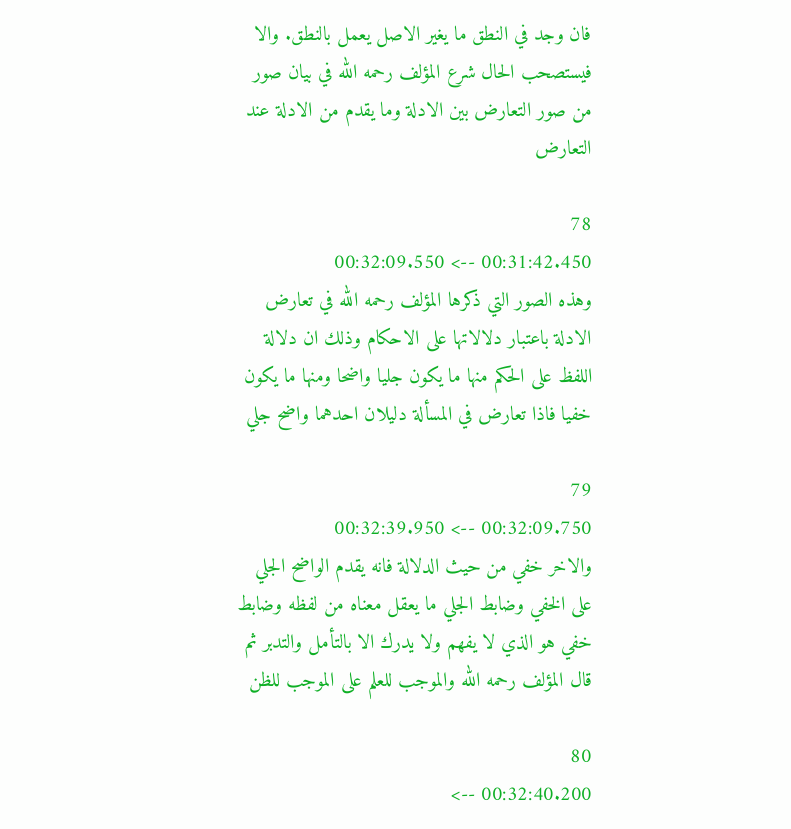فان وجد في النطق ما يغير الاصل يعمل بالنطق. والا فيستصحب الحال شرع المؤلف رحمه الله في بيان صور من صور التعارض بين الادلة وما يقدم من الادلة عند التعارض

78
00:31:42.450 --> 00:32:09.550
وهذه الصور التي ذكرها المؤلف رحمه الله في تعارض الادلة باعتبار دلالاتها على الاحكام وذلك ان دلالة اللفظ على الحكم منها ما يكون جليا واضحا ومنها ما يكون خفيا فاذا تعارض في المسألة دليلان احدهما واضح جلي

79
00:32:09.750 --> 00:32:39.950
والاخر خفي من حيث الدلالة فانه يقدم الواضح الجلي على الخفي وضابط الجلي ما يعقل معناه من لفظه وضابط خفي هو الذي لا يفهم ولا يدرك الا بالتأمل والتدبر ثم قال المؤلف رحمه الله والموجب للعلم على الموجب للظن

80
00:32:40.200 -->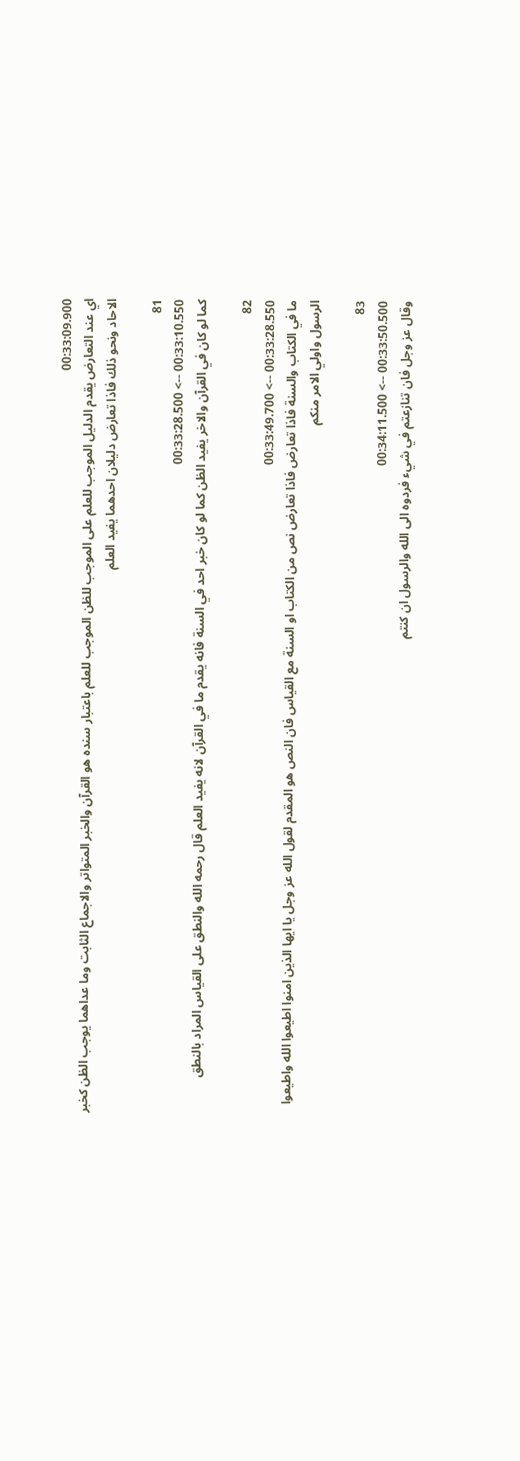00:33:09.900
اي عند التعارض يقدم الدليل الموجب للعلم على الموجب للظن الموجب للعلم باعتبار سنده هو القرآن والخبر المتواتر والاجماع الثابت وما عداهما يوجب الظن كخبر الاحاد ونحو ذلك فاذا تعارض دليلان احدهما يفيد العلم

81
00:33:10.550 --> 00:33:28.500
كما لو كان في القرآن والاخر يفيد الظن كما لو كان خبر احد في السنة فانه يقدم ما في القرآن لانه يفيد العلم قال رحمه الله والنطق على القياس المراد بالنطق

82
00:33:28.550 --> 00:33:49.700
ما في الكتاب والسنة فاذا تعارض فاذا تعارض نص من الكتاب او السنة مع القياس فان النص هو المقدم لقول الله عز وجل يا ايها الذين امنوا اطيعوا الله واطيعوا الرسول واولي الامر منكم

83
00:33:50.500 --> 00:34:11.500
وقال عز وجل فان تنازعتم في شيء فردوه الى الله والرسول ان كنتم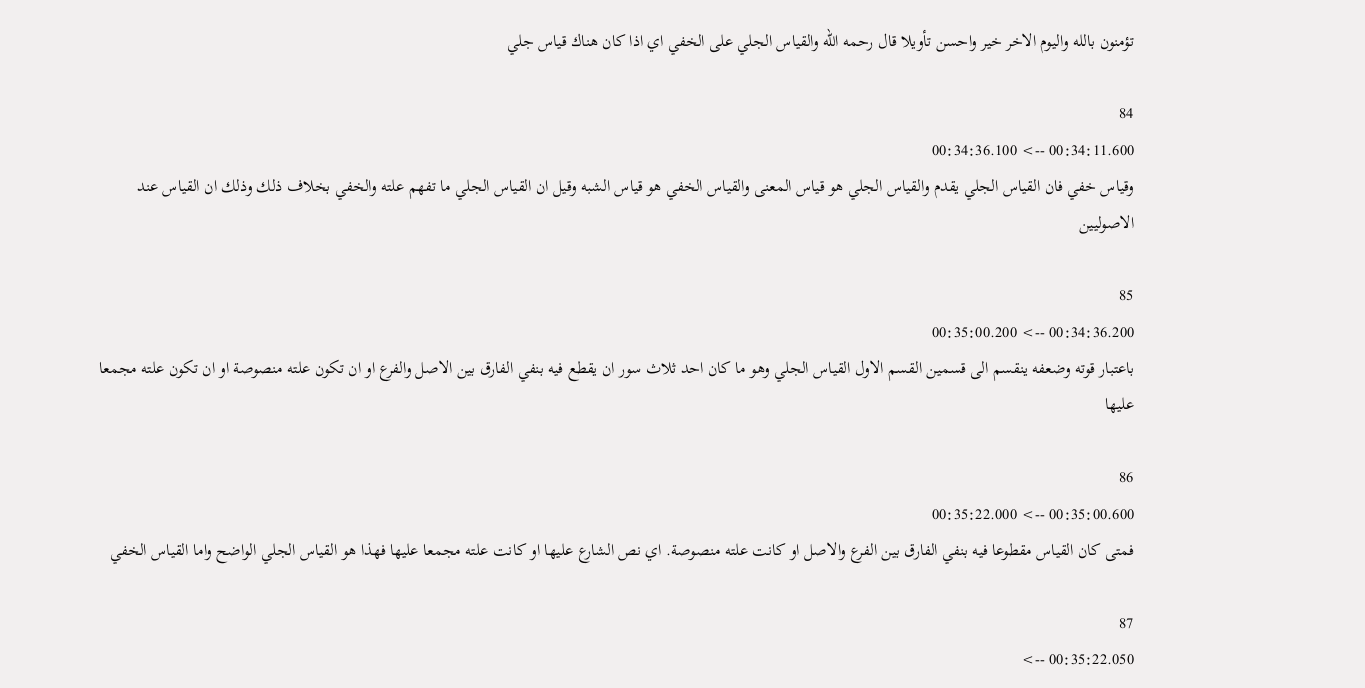تؤمنون بالله واليوم الاخر خير واحسن تأويلا قال رحمه الله والقياس الجلي على الخفي اي اذا كان هناك قياس جلي

84
00:34:11.600 --> 00:34:36.100
وقياس خفي فان القياس الجلي يقدم والقياس الجلي هو قياس المعنى والقياس الخفي هو قياس الشبه وقيل ان القياس الجلي ما تفهم علته والخفي بخلاف ذلك وذلك ان القياس عند الاصوليين

85
00:34:36.200 --> 00:35:00.200
باعتبار قوته وضعفه ينقسم الى قسمين القسم الاول القياس الجلي وهو ما كان احد ثلاث سور ان يقطع فيه بنفي الفارق بين الاصل والفرع او ان تكون علته منصوصة او ان تكون علته مجمعا عليها

86
00:35:00.600 --> 00:35:22.000
فمتى كان القياس مقطوعا فيه بنفي الفارق بين الفرع والاصل او كانت علته منصوصة. اي نص الشارع عليها او كانت علته مجمعا عليها فهذا هو القياس الجلي الواضح واما القياس الخفي

87
00:35:22.050 -->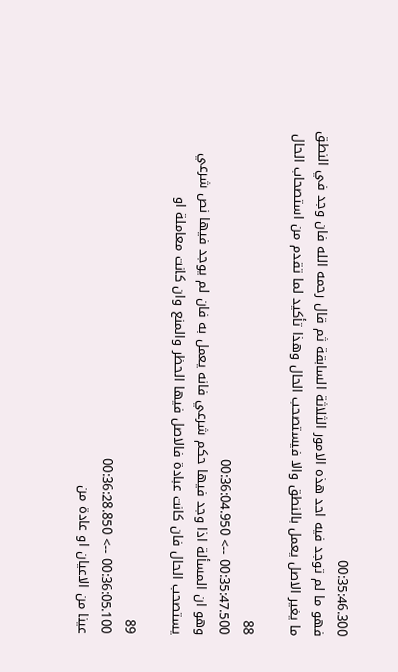00:35:46.300
فهو ما لم توجد فيه احد هذه الامور الثلاثة السابقة ثم قال رحمه الله فان وجد في النطق ما يغير الاصل يعمل بالنطق والا فيستصحب الحال وهذا تأكيد لما تقدم من استصحاب الحال

88
00:35:47.500 --> 00:36:04.950
وهو ان المسألة اذا وجد فيها حكم شرعي فانه يعمل به فان لم يوجد فيها نص شرعي يستصحب الحال فان كانت عبادة فالاصل فيها الحظر والمنع وان كانت معاملة او

89
00:36:05.100 --> 00:36:28.850
عينا من الاعيان او عادة من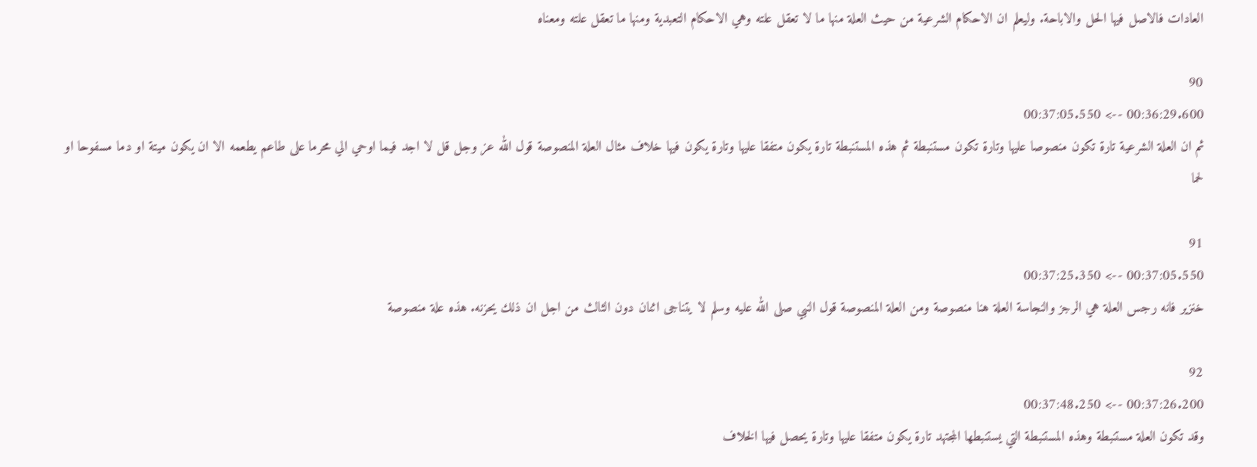العادات فالاصل فيها الحل والاباحة. وليعلم ان الاحكام الشرعية من حيث العلة منها ما لا تعقل علته وهي الاحكام التعبدية ومنها ما تعقل علته ومعناه

90
00:36:29.600 --> 00:37:05.550
ثم ان العلة الشرعية تارة تكون منصوصا عليها وتارة تكون مستنبطة ثم هذه المستنبطة تارة يكون متفقا عليها وتارة يكون فيها خلاف مثال العلة المنصوصة قول الله عز وجل قل لا اجد فيما اوحي الي محرما على طاعم يطعمه الا ان يكون ميتة او دما مسفوحا او لحما

91
00:37:05.550 --> 00:37:25.350
خنزير فانه رجس العلة هي الرجز والنجاسة العلة هنا منصوصة ومن العلة المنصوصة قول النبي صلى الله عليه وسلم لا يتناجى اثنان دون الثالث من اجل ان ذلك يحزنه. هذه علة منصوصة

92
00:37:26.200 --> 00:37:48.250
وقد تكون العلة مستنبطة وهذه المستنبطة التي يستنبطها المجتهد تارة يكون متفقا عليها وتارة يحصل فيها الخلاف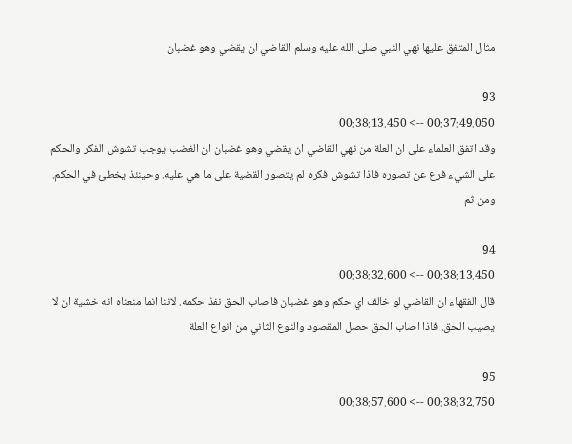مثال المتفق عليها نهي النبي صلى الله عليه وسلم القاضي ان يقضي وهو غضبان

93
00:37:49.050 --> 00:38:13.450
وقد اتفق العلماء على ان العلة من نهي القاضي ان يقضي وهو غضبان ان الغضب يوجب تشوش الفكر والحكم على الشيء فرع عن تصوره فاذا تشوش فكره لم يتصور القضية على ما هي عليه. وحينئذ يخطئ في الحكم. ومن ثم

94
00:38:13.450 --> 00:38:32.600
قال الفقهاء ان القاضي لو خالف اي حكم وهو غضبان فاصاب الحق نفذ حكمه. لاننا انما منعناه انه خشية ان لا يصيب الحق. فاذا اصاب الحق حصل المقصود والنوع الثاني من انواع العلة

95
00:38:32.750 --> 00:38:57.600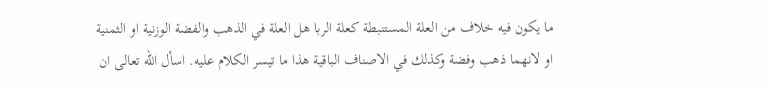ما يكون فيه خلاف من العلة المستنبطة كعلة الربا هل العلة في الذهب والفضة الوزنية او الثمنية او لانهما ذهب وفضة وكذلك في الاصناف الباقية هذا ما تيسر الكلام عليه. اسأل الله تعالى ان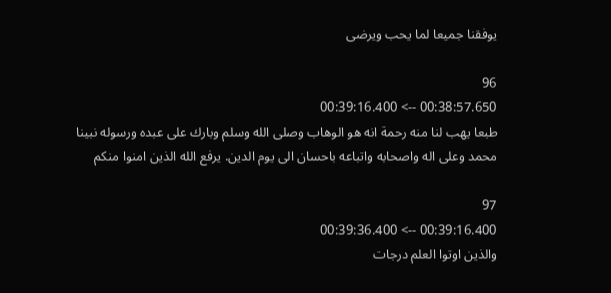يوفقنا جميعا لما يحب ويرضى

96
00:38:57.650 --> 00:39:16.400
طبعا يهب لنا منه رحمة انه هو الوهاب وصلى الله وسلم وبارك على عبده ورسوله نبينا محمد وعلى اله واصحابه واتباعه باحسان الى يوم الدين. يرفع الله الذين امنوا منكم

97
00:39:16.400 --> 00:39:36.400
والذين اوتوا العلم درجات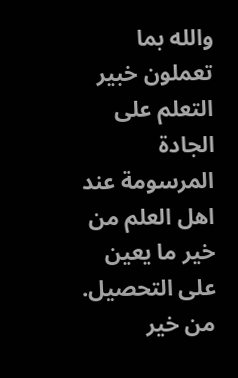والله بما تعملون خبير التعلم على الجادة المرسومة عند اهل العلم من خير ما يعين على التحصيل. من خير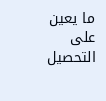ما يعين على التحصيل